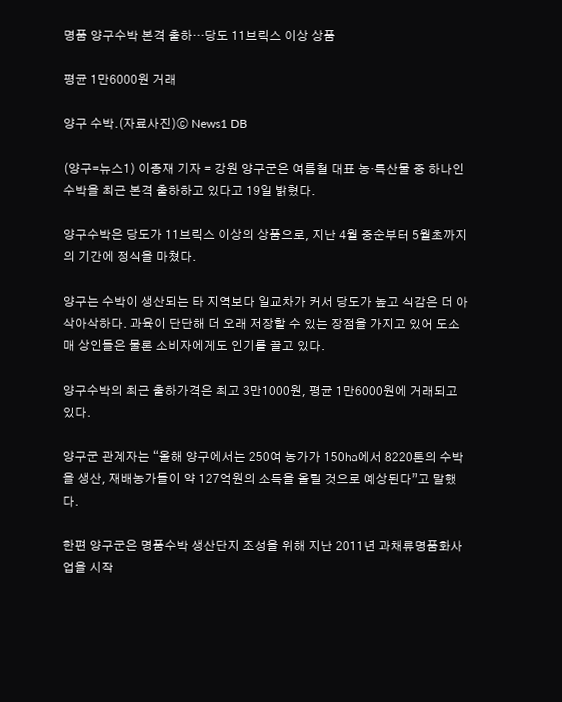명품 양구수박 본격 출하…당도 11브릭스 이상 상품

평균 1만6000원 거래

양구 수박.(자료사진)ⓒ News1 DB

(양구=뉴스1) 이종재 기자 = 강원 양구군은 여름철 대표 농‧특산물 중 하나인 수박을 최근 본격 출하하고 있다고 19일 밝혔다.

양구수박은 당도가 11브릭스 이상의 상품으로, 지난 4월 중순부터 5월초까지의 기간에 정식을 마쳤다.

양구는 수박이 생산되는 타 지역보다 일교차가 커서 당도가 높고 식감은 더 아삭아삭하다. 과육이 단단해 더 오래 저장할 수 있는 장점을 가지고 있어 도소매 상인들은 물론 소비자에게도 인기를 끌고 있다.

양구수박의 최근 출하가격은 최고 3만1000원, 평균 1만6000원에 거래되고 있다.

양구군 관계자는 “올해 양구에서는 250여 농가가 150㏊에서 8220톤의 수박을 생산, 재배농가들이 약 127억원의 소득을 올릴 것으로 예상된다”고 말했다.

한편 양구군은 명품수박 생산단지 조성을 위해 지난 2011년 과채류명품화사업을 시작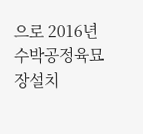으로 2016년 수박공정육묘장설치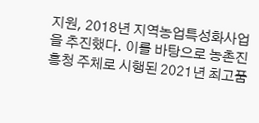지원, 2018년 지역농업특성화사업을 추진했다. 이를 바탕으로 농촌진흥청 주체로 시행된 2021년 최고품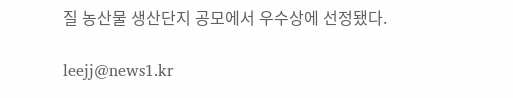질 농산물 생산단지 공모에서 우수상에 선정됐다.

leejj@news1.kr